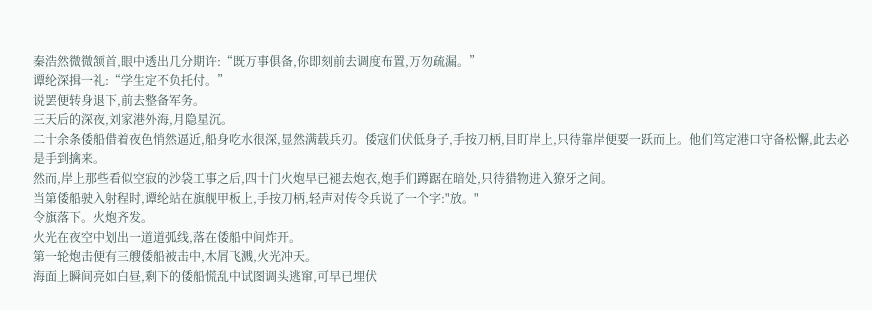秦浩然微微颔首,眼中透出几分期许:“既万事俱备,你即刻前去调度布置,万勿疏漏。”
谭纶深揖一礼:“学生定不负托付。”
说罢便转身退下,前去整备军务。
三天后的深夜,刘家港外海,月隐星沉。
二十余条倭船借着夜色悄然逼近,船身吃水很深,显然满载兵刃。倭寇们伏低身子,手按刀柄,目盯岸上,只待靠岸便要一跃而上。他们笃定港口守备松懈,此去必是手到擒来。
然而,岸上那些看似空寂的沙袋工事之后,四十门火炮早已褪去炮衣,炮手们蹲踞在暗处,只待猎物进入獠牙之间。
当第倭船驶入射程时,谭纶站在旗舰甲板上,手按刀柄,轻声对传令兵说了一个字:"放。"
令旗落下。火炮齐发。
火光在夜空中划出一道道弧线,落在倭船中间炸开。
第一轮炮击便有三艘倭船被击中,木屑飞溅,火光冲天。
海面上瞬间亮如白昼,剩下的倭船慌乱中试图调头逃窜,可早已埋伏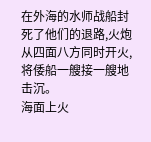在外海的水师战船封死了他们的退路,火炮从四面八方同时开火,将倭船一艘接一艘地击沉。
海面上火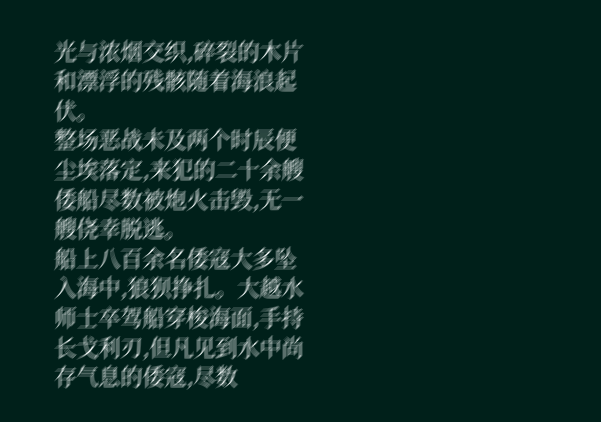光与浓烟交织,碎裂的木片和漂浮的残骸随着海浪起伏。
整场恶战未及两个时辰便尘埃落定,来犯的二十余艘倭船尽数被炮火击毁,无一艘侥幸脱逃。
船上八百余名倭寇大多坠入海中,狼狈挣扎。大越水师士卒驾船穿梭海面,手持长戈利刃,但凡见到水中尚存气息的倭寇,尽数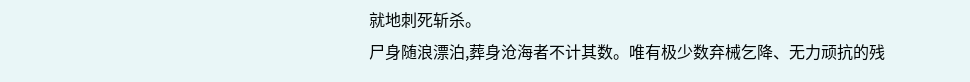就地刺死斩杀。
尸身随浪漂泊,葬身沧海者不计其数。唯有极少数弃械乞降、无力顽抗的残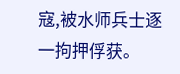寇,被水师兵士逐一拘押俘获。